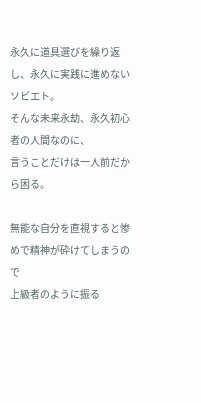永久に道具選びを繰り返し、永久に実践に進めないソビエト。
そんな未来永劫、永久初心者の人間なのに、
言うことだけは一人前だから困る。

無能な自分を直視すると惨めで精神が砕けてしまうので
上級者のように振る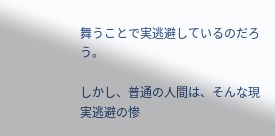舞うことで実逃避しているのだろう。

しかし、普通の人間は、そんな現実逃避の惨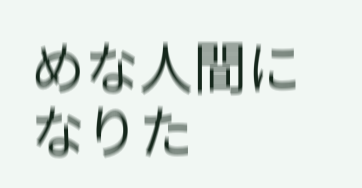めな人間になりた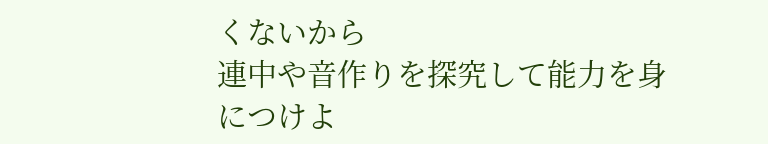くないから
連中や音作りを探究して能力を身につけよ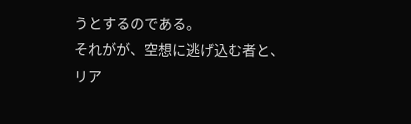うとするのである。
それがが、空想に逃げ込む者と、リア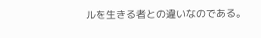ルを生きる者との違いなのである。